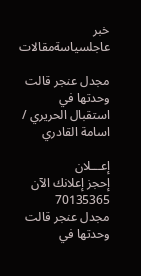خبر عاجلسياسةمقالات

مجدل عنجر قالت وحدتها في استقبال الحريري / اسامة القادري

إعـــلان
إحجز إعلانك الآن 70135365
مجدل عنجر قالت وحدتها في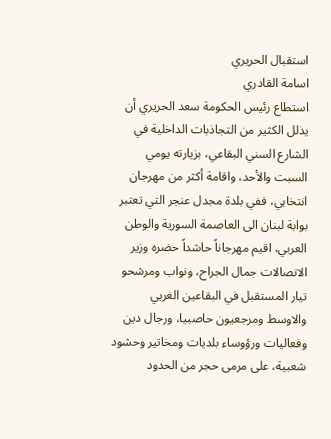استقبال الحريري
اسامة القادري
استطاع رئيس الحكومة سعد الحريري أن يذلل الكثير من التجاذبات الداخلية في الشارع السني البقاعي، بزيارته يومي السبت والأحد، واقامة أكثر من مهرجان انتخابي، ففي بلدة مجدل عنجر التي تعتبر بوابة لبنان الى العاصمة السورية والوطن العربي، اقيم مهرجاناً حاشداً حضره وزير الاتصالات جمال الجراح، ونواب ومرشحو تيار المستقبل في البقاعين الغربي والاوسط ومرجعيون حاصبيا، ورجال دين وفعاليات ورؤوساء بلديات ومخاتير وحشود شعبية، على مرمى حجر من الحدود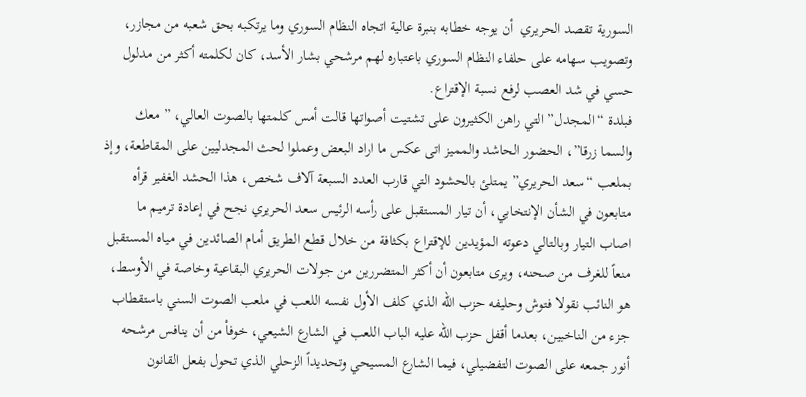السورية تقصد الحريري  أن يوجه خطابه بنبرة عالية اتجاه النظام السوري وما يرتكبه بحق شعبه من مجازر، وتصويب سهامه على حلفاء النظام السوري باعتباره لهم مرشحي بشار الأسد، كان لكلمته أكثر من مدلول حسي في شد العصب لرفع نسبة الإقتراع.
فبلدة “المجدل” التي راهن الكثيرون على تشتيت أصواتها قالت أمس كلمتها بالصوت العالي، ” معك والسما زرقا”، الحضور الحاشد والمميز اتى عكس ما اراد البعض وعملوا لحث المجدليين على المقاطعة، وإذ بملعب “سعد الحريري” يمتلئ بالحشود التي قارب العدد السبعة آلاف شخص، هذا الحشد الغفير قرأه متابعون في الشأن الإنتخابي، أن تيار المستقبل على رأسه الرئيس سعد الحريري نجح في إعادة ترميم ما اصاب التيار وبالتالي دعوته المؤيدين للإقتراع بكثافة من خلال قطع الطريق أمام الصائدين في مياه المستقبل منعاً للغرف من صحنه، ويرى متابعون أن أكثر المتضررين من جولات الحريري البقاعية وخاصة في الأوسط، هو النائب نقولا فتوش وحليفه حزب الله الذي كلف الأول نفسه اللعب في ملعب الصوت السني باستقطاب جزء من الناخبين، بعدما أقفل حزب الله عليه الباب اللعب في الشارع الشيعي، خوفاْ من أن ينافس مرشحه أنور جمعه على الصوت التفضيلي، فيما الشارع المسيحي وتحديداً الزحلي الذي تحول بفعل القانون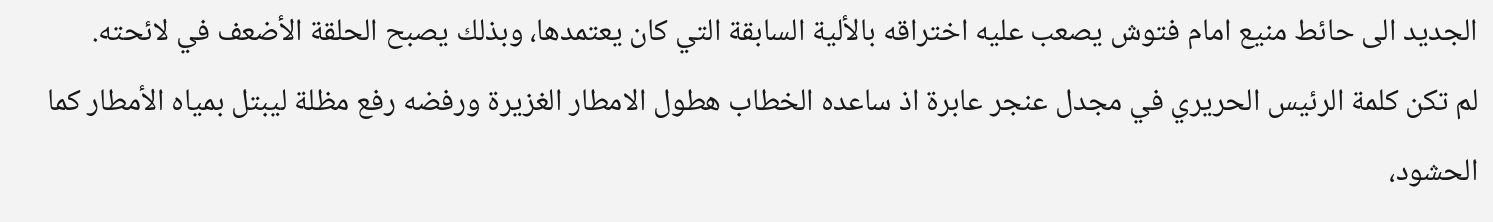الجديد الى حائط منيع امام فتوش يصعب عليه اختراقه بالألية السابقة التي كان يعتمدها، وبذلك يصبح الحلقة الأضعف في لائحته.
لم تكن كلمة الرئيس الحريري في مجدل عنجر عابرة اذ ساعده الخطاب هطول الامطار الغزيرة ورفضه رفع مظلة ليبتل بمياه الأمطار كما الحشود،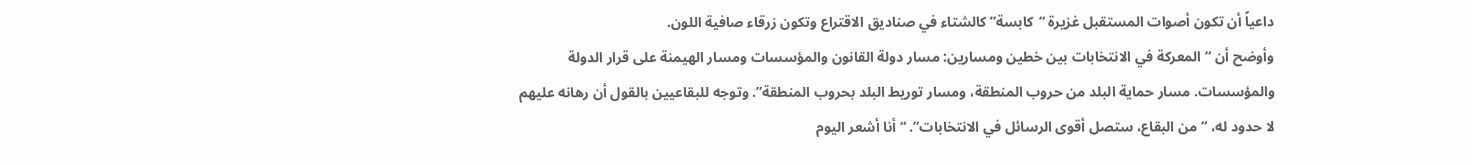داعياً أن تكون أصوات المستقبل غزيرة “كابسة” كالشتاء في صناديق الاقتراع وتكون زرقاء صافية اللون.
وأوضح أن “المعركة في الانتخابات بين خطين ومسارين: مسار دولة القانون والمؤسسات ومسار الهيمنة على قرار الدولة والمؤسسات. مسار حماية البلد من حروب المنطقة، ومسار توريط البلد بحروب المنطقة”. وتوجه للبقاعيين بالقول أن رهانه عليهم لا حدود له، “من البقاع، ستصل أقوى الرسائل في الانتخابات”. “أنا أشعر اليوم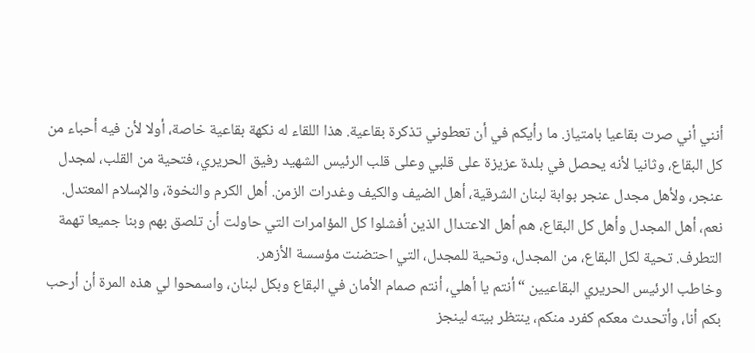أنني أني صرت بقاعيا بامتياز. ما رأيكم في أن تعطوني تذكرة بقاعية. هذا اللقاء له نكهة بقاعية خاصة، أولا لأن فيه أحباء من كل البقاع، وثانيا لأنه يحصل في بلدة عزيزة على قلبي وعلى قلب الرئيس الشهيد رفيق الحريري، فتحية من القلب، لمجدل عنجر، ولأهل مجدل عنجر بوابة لبنان الشرقية، أهل الضيف والكيف وغدرات الزمن. أهل الكرم والنخوة، والإسلام المعتدل. نعم، أهل المجدل وأهل كل البقاع، هم أهل الاعتدال الذين أفشلوا كل المؤامرات التي حاولت أن تلصق بهم وبنا جميعا تهمة التطرف. تحية لكل البقاع، من المجدل، وتحية للمجدل، التي احتضنت مؤسسة الأزهر.
وخاطب الرئيس الحريري البقاعيين “أنتم يا أهلي، أنتم صمام الأمان في البقاع وبكل لبنان، واسمحوا لي هذه المرة أن أرحب بكم أنا، وأتحدث معكم كفرد منكم، ينتظر بيته لينجز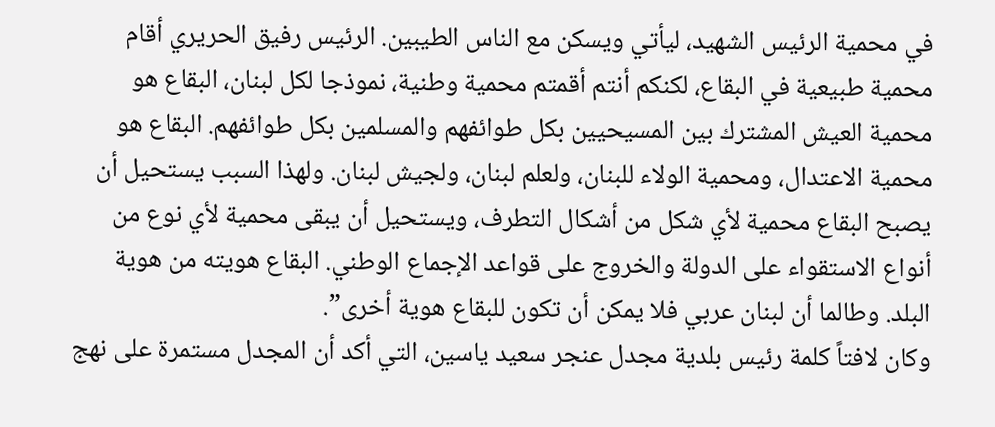في محمية الرئيس الشهيد، ليأتي ويسكن مع الناس الطيبين. الرئيس رفيق الحريري أقام محمية طبيعية في البقاع، لكنكم أنتم أقمتم محمية وطنية، نموذجا لكل لبنان، البقاع هو محمية العيش المشترك بين المسيحيين بكل طوائفهم والمسلمين بكل طوائفهم. البقاع هو محمية الاعتدال، ومحمية الولاء للبنان، ولعلم لبنان، ولجيش لبنان. ولهذا السبب يستحيل أن يصبح البقاع محمية لأي شكل من أشكال التطرف، ويستحيل أن يبقى محمية لأي نوع من أنواع الاستقواء على الدولة والخروج على قواعد الإجماع الوطني. البقاع هويته من هوية البلد. وطالما أن لبنان عربي فلا يمكن أن تكون للبقاع هوية أخرى”.
وكان لافتاً كلمة رئيس بلدية مجدل عنجر سعيد ياسين، التي أكد أن المجدل مستمرة على نهج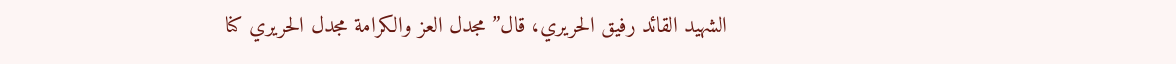الشهيد القائد رفيق الحريري، قال” مجدل العز والكرامة مجدل الحريري كنا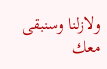ولازلنا وسنبقى معك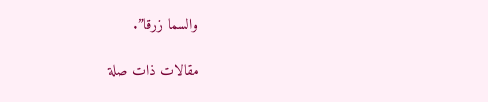والسما زرقا”.

مقالات ذات صلة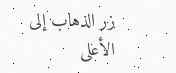زر الذهاب إلى الأعلى